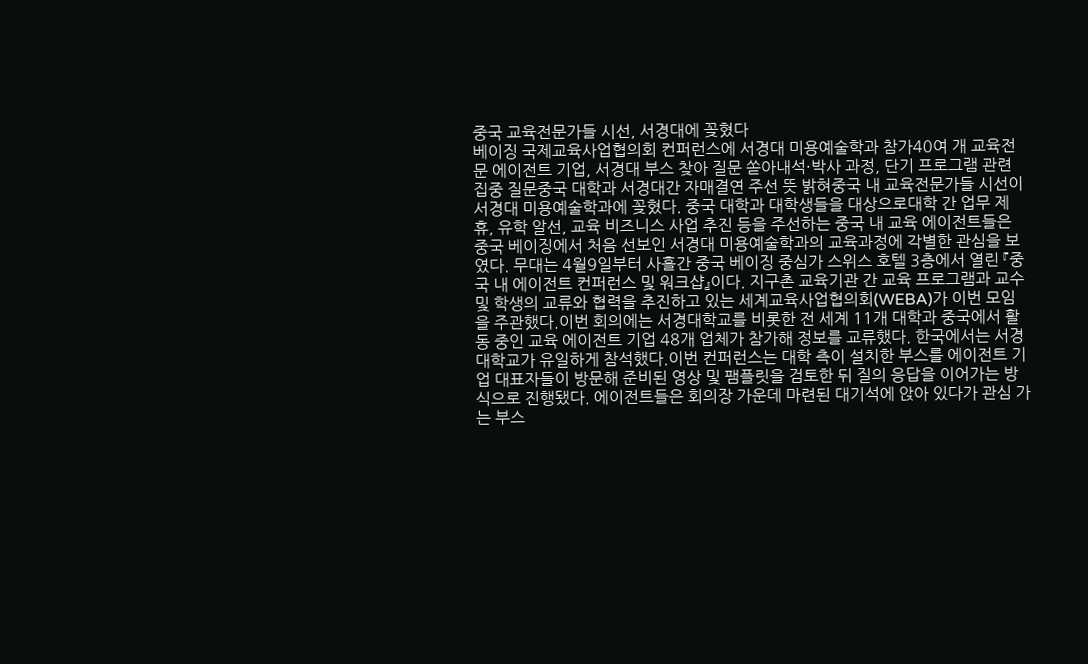중국 교육전문가들 시선, 서경대에 꽂혔다
베이징 국제교육사업협의회 컨퍼런스에 서경대 미용예술학과 참가40여 개 교육전문 에이전트 기업, 서경대 부스 찾아 질문 쏟아내석·박사 과정, 단기 프로그램 관련 집중 질문중국 대학과 서경대간 자매결연 주선 뜻 밝혀중국 내 교육전문가들 시선이 서경대 미용예술학과에 꽂혔다. 중국 대학과 대학생들을 대상으로대학 간 업무 제휴, 유학 알선, 교육 비즈니스 사업 추진 등을 주선하는 중국 내 교육 에이전트들은 중국 베이징에서 처음 선보인 서경대 미용예술학과의 교육과정에 각별한 관심을 보였다. 무대는 4월9일부터 사흘간 중국 베이징 중심가 스위스 호텔 3층에서 열린 『중국 내 에이전트 컨퍼런스 및 워크샵』이다. 지구촌 교육기관 간 교육 프로그램과 교수 및 학생의 교류와 협력을 추진하고 있는 세계교육사업협의회(WEBA)가 이번 모임을 주관했다.이번 회의에는 서경대학교를 비롯한 전 세계 11개 대학과 중국에서 활동 중인 교육 에이전트 기업 48개 업체가 참가해 정보를 교류했다. 한국에서는 서경대학교가 유일하게 참석했다.이번 컨퍼런스는 대학 측이 설치한 부스를 에이전트 기업 대표자들이 방문해 준비된 영상 및 팸플릿을 검토한 뒤 질의 응답을 이어가는 방식으로 진행됐다. 에이전트들은 회의장 가운데 마련된 대기석에 앉아 있다가 관심 가는 부스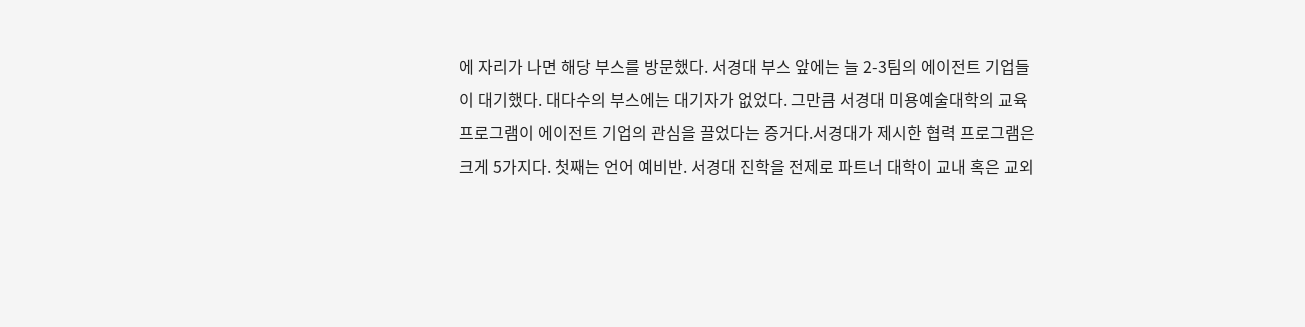에 자리가 나면 해당 부스를 방문했다. 서경대 부스 앞에는 늘 2-3팀의 에이전트 기업들이 대기했다. 대다수의 부스에는 대기자가 없었다. 그만큼 서경대 미용예술대학의 교육 프로그램이 에이전트 기업의 관심을 끌었다는 증거다.서경대가 제시한 협력 프로그램은 크게 5가지다. 첫째는 언어 예비반. 서경대 진학을 전제로 파트너 대학이 교내 혹은 교외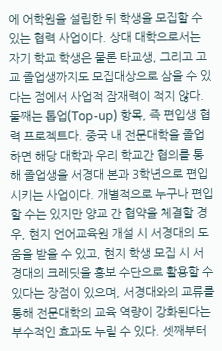에 어학원을 설립한 뒤 학생을 모집할 수 있는 협력 사업이다. 상대 대학으로서는 자기 학교 학생은 물론 타교생, 그리고 고교 졸업생까지도 모집대상으로 삼을 수 있다는 점에서 사업적 잠재력이 적지 않다. 둘째는 톱업(Top-up) 항목, 즉 편입생 협력 프로젝트다. 중국 내 전문대학을 졸업하면 해당 대학과 우리 학교간 협의를 통해 졸업생을 서경대 본과 3학년으로 편입시키는 사업이다. 개별적으로 누구나 편입할 수는 있지만 양교 간 협약을 체결할 경우, 현지 언어교육원 개설 시 서경대의 도움을 받을 수 있고, 현지 학생 모집 시 서경대의 크레딧을 홍보 수단으로 활용할 수 있다는 장점이 있으며, 서경대와의 교류를 통해 전문대학의 교육 역량이 강화된다는 부수적인 효과도 누릴 수 있다. 셋째부터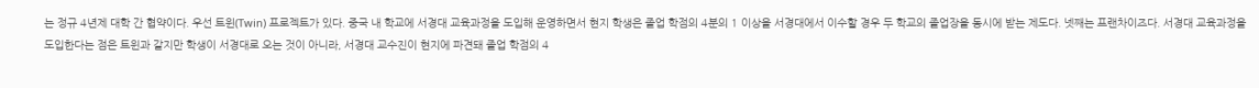는 정규 4년제 대학 간 협약이다. 우선 트윈(Twin) 프로젝트가 있다. 중국 내 학교에 서경대 교육과정을 도입해 운영하면서 현지 학생은 졸업 학점의 4분의 1 이상을 서경대에서 이수할 경우 두 학교의 졸업장을 동시에 받는 제도다. 넷째는 프랜차이즈다. 서경대 교육과정을 도입한다는 점은 트윈과 같지만 학생이 서경대로 오는 것이 아니라, 서경대 교수진이 현지에 파견돼 졸업 학점의 4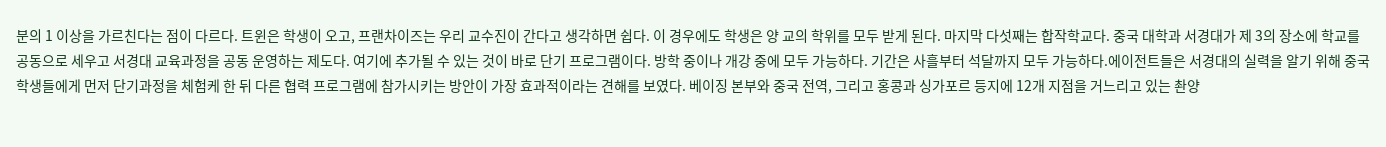분의 1 이상을 가르친다는 점이 다르다. 트윈은 학생이 오고, 프랜차이즈는 우리 교수진이 간다고 생각하면 쉽다. 이 경우에도 학생은 양 교의 학위를 모두 받게 된다. 마지막 다섯째는 합작학교다. 중국 대학과 서경대가 제 3의 장소에 학교를 공동으로 세우고 서경대 교육과정을 공동 운영하는 제도다. 여기에 추가될 수 있는 것이 바로 단기 프로그램이다. 방학 중이나 개강 중에 모두 가능하다. 기간은 사흘부터 석달까지 모두 가능하다.에이전트들은 서경대의 실력을 알기 위해 중국 학생들에게 먼저 단기과정을 체험케 한 뒤 다른 협력 프로그램에 참가시키는 방안이 가장 효과적이라는 견해를 보였다. 베이징 본부와 중국 전역, 그리고 홍콩과 싱가포르 등지에 12개 지점을 거느리고 있는 촨양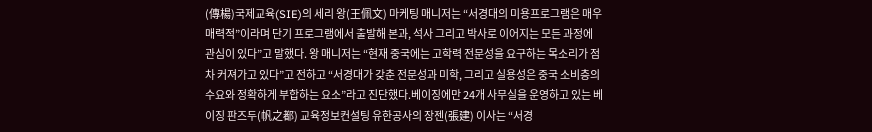(傳楊)국제교육(SIE)의 세리 왕(王佩文) 마케팅 매니저는 “서경대의 미용프로그램은 매우 매력적”이라며 단기 프로그램에서 출발해 본과, 석사 그리고 박사로 이어지는 모든 과정에 관심이 있다”고 말했다. 왕 매니저는 “현재 중국에는 고학력 전문성을 요구하는 목소리가 점차 커져가고 있다”고 전하고 “서경대가 갖춘 전문성과 미학, 그리고 실용성은 중국 소비층의 수요와 정확하게 부합하는 요소”라고 진단했다.베이징에만 24개 사무실을 운영하고 있는 베이징 판즈두(帆之都) 교육정보컨설팅 유한공사의 장젠(張建) 이사는 “서경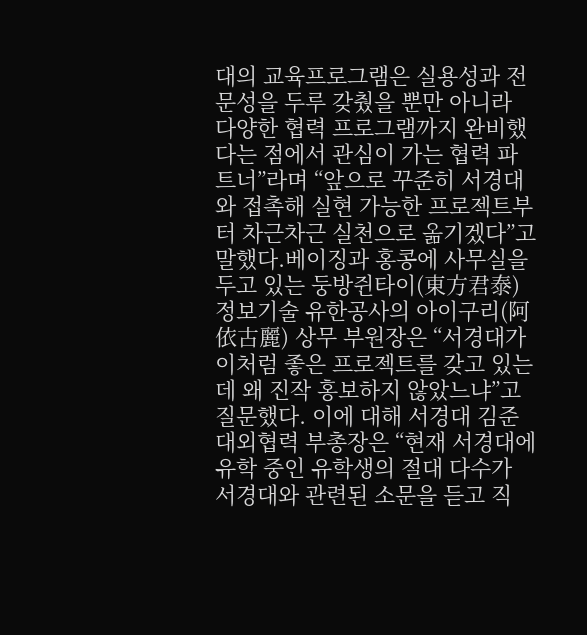대의 교육프로그램은 실용성과 전문성을 두루 갖췄을 뿐만 아니라 다양한 협력 프로그램까지 완비했다는 점에서 관심이 가는 협력 파트너”라며 “앞으로 꾸준히 서경대와 접촉해 실현 가능한 프로젝트부터 차근차근 실천으로 옮기겠다”고 말했다.베이징과 홍콩에 사무실을 두고 있는 둥방쥔타이(東方君泰) 정보기술 유한공사의 아이구리(阿依古麗) 상무 부원장은 “서경대가 이처럼 좋은 프로젝트를 갖고 있는데 왜 진작 홍보하지 않았느냐”고 질문했다. 이에 대해 서경대 김준 대외협력 부총장은 “현재 서경대에 유학 중인 유학생의 절대 다수가 서경대와 관련된 소문을 듣고 직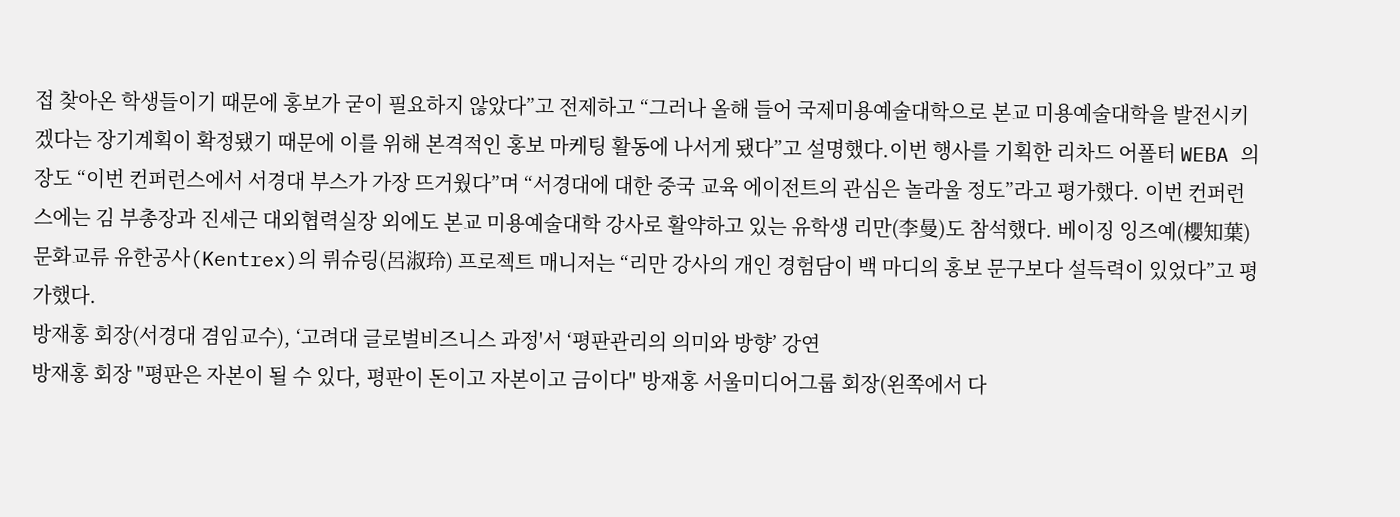접 찾아온 학생들이기 때문에 홍보가 굳이 필요하지 않았다”고 전제하고 “그러나 올해 들어 국제미용예술대학으로 본교 미용예술대학을 발전시키겠다는 장기계획이 확정됐기 때문에 이를 위해 본격적인 홍보 마케팅 활동에 나서게 됐다”고 설명했다.이번 행사를 기획한 리차드 어폴터 WEBA 의장도 “이번 컨퍼런스에서 서경대 부스가 가장 뜨거웠다”며 “서경대에 대한 중국 교육 에이전트의 관심은 놀라울 정도”라고 평가했다. 이번 컨퍼런스에는 김 부총장과 진세근 대외협력실장 외에도 본교 미용예술대학 강사로 활약하고 있는 유학생 리만(李曼)도 참석했다. 베이징 잉즈예(櫻知葉) 문화교류 유한공사(Kentrex)의 뤼슈링(呂淑玲) 프로젝트 매니저는 “리만 강사의 개인 경험담이 백 마디의 홍보 문구보다 설득력이 있었다”고 평가했다.
방재홍 회장(서경대 겸임교수), ‘고려대 글로벌비즈니스 과정'서 ‘평판관리의 의미와 방향’ 강연
방재홍 회장 "평판은 자본이 될 수 있다, 평판이 돈이고 자본이고 금이다" 방재홍 서울미디어그룹 회장(왼쪽에서 다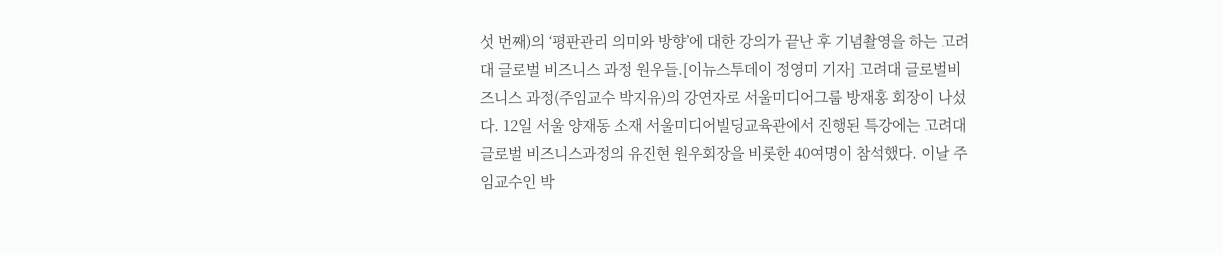섯 번째)의 ‘평판관리 의미와 방향’에 대한 강의가 끝난 후 기념촬영을 하는 고려대 글로벌 비즈니스 과정 원우들.[이뉴스투데이 정영미 기자] 고려대 글로벌비즈니스 과정(주임교수 박지유)의 강연자로 서울미디어그룹 방재홍 회장이 나섰다. 12일 서울 양재동 소재 서울미디어빌딩교육관에서 진행된 특강에는 고려대 글로벌 비즈니스과정의 유진현 원우회장을 비롯한 40여명이 참석했다. 이날 주임교수인 박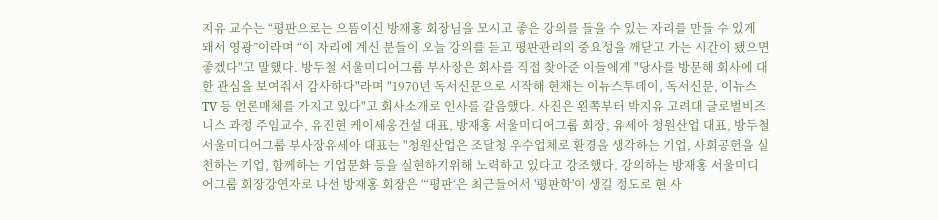지유 교수는 “평판으로는 으뜸이신 방재홍 회장님을 모시고 좋은 강의를 들을 수 있는 자리를 만들 수 있게 돼서 영광”이라며 “이 자리에 계신 분들이 오늘 강의를 듣고 평판관리의 중요성을 깨닫고 가는 시간이 됐으면 좋겠다"고 말했다. 방두철 서울미디어그룹 부사장은 회사를 직접 찾아준 이들에게 "당사를 방문해 회사에 대한 관심을 보여줘서 감사하다"라며 "1970년 독서신문으로 시작해 현재는 이뉴스투데이, 독서신문, 이뉴스TV 등 언론매체를 가지고 있다"고 회사소개로 인사를 갈음했다. 사진은 왼쪽부터 박지유 고려대 글로벌비즈니스 과정 주임교수, 유진현 케이세웅건설 대표, 방재홍 서울미디어그룹 회장, 유세아 청원산업 대표, 방두철 서울미디어그룹 부사장유세아 대표는 "청원산업은 조달청 우수업체로 환경을 생각하는 기업, 사회공헌을 실천하는 기업, 함께하는 기업문화 등을 실현하기위해 노력하고 있다고 강조했다. 강의하는 방재홍 서울미디어그룹 회장강연자로 나선 방재홍 회장은 “‘평판‘은 최근들어서 '평판학'이 생길 정도로 현 사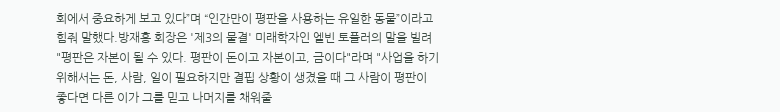회에서 중요하게 보고 있다”며 “인간만이 평판을 사용하는 유일한 동물”이라고 힘줘 말했다.방재홍 회장은 '제3의 물결' 미래학자인 엘빈 토플러의 말을 빌려 "평판은 자본이 될 수 있다. 평판이 돈이고 자본이고, 금이다"라며 "사업을 하기 위해서는 돈, 사람, 일이 필요하지만 결핍 상황이 생겼을 때 그 사람이 평판이 좋다면 다른 이가 그를 믿고 나머지를 채워줄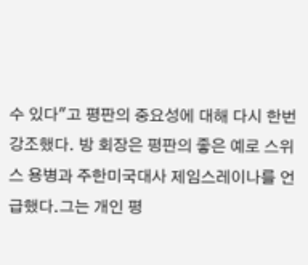수 있다"고 평판의 중요성에 대해 다시 한번 강조했다. 방 회장은 평판의 좋은 예로 스위스 용병과 주한미국대사 제임스레이나를 언급했다.그는 개인 평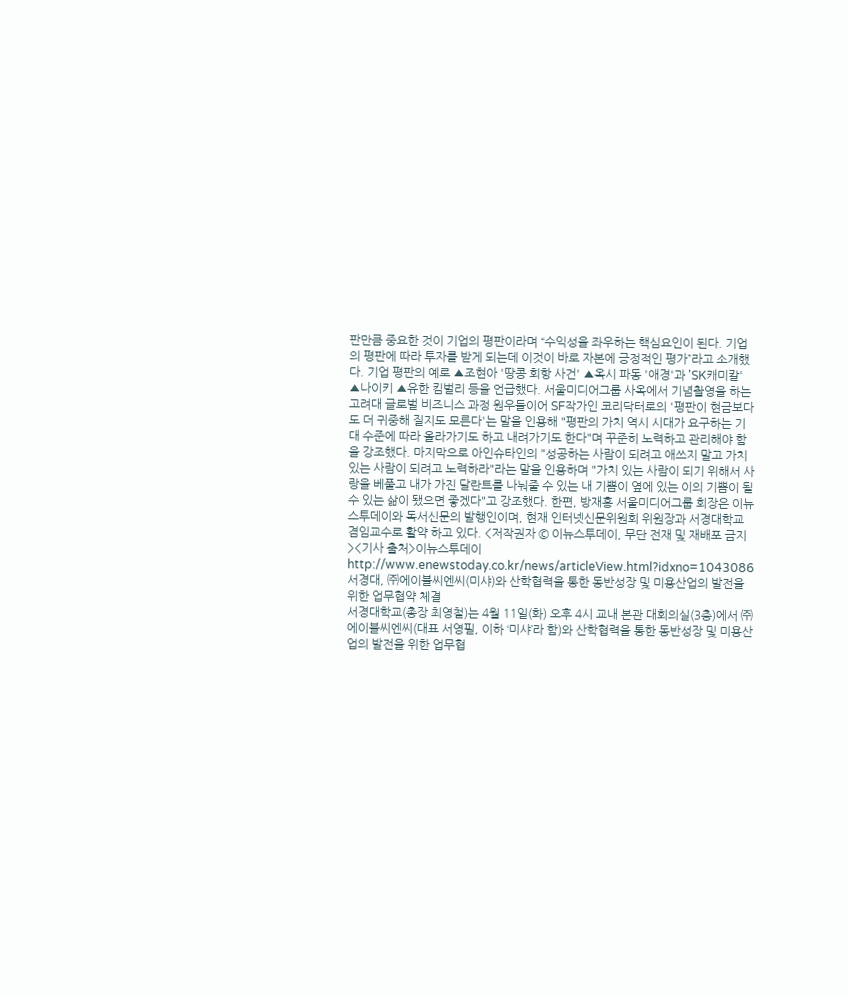판만큼 중요한 것이 기업의 평판이라며 “수익성을 좌우하는 핵심요인이 된다. 기업의 평판에 따라 투자를 받게 되는데 이것이 바로 자본에 긍정적인 평가”라고 소개했다. 기업 평판의 예로 ▲조현아 '땅콩 회항 사건' ▲옥시 파동 '애경'과 'SK캐미칼' ▲나이키 ▲유한 킴벌리 등을 언급했다. 서울미디어그룹 사옥에서 기념촬영을 하는 고려대 글로벌 비즈니스 과정 원우들이어 SF작가인 코리닥터로의 '평판이 현금보다도 더 귀중해 질지도 모른다'는 말을 인용해 "평판의 가치 역시 시대가 요구하는 기대 수준에 따라 올라가기도 하고 내려가기도 한다"며 꾸준히 노력하고 관리해야 함을 강조했다. 마지막으로 아인슈타인의 "성공하는 사람이 되려고 애쓰지 말고 가치있는 사람이 되려고 노력하라"라는 말을 인용하며 "가치 있는 사람이 되기 위해서 사랑을 베풀고 내가 가진 달란트를 나눠줄 수 있는 내 기쁨이 옆에 있는 이의 기쁨이 될 수 있는 삶이 됐으면 좋겠다"고 강조했다. 한편, 방재홍 서울미디어그룹 회장은 이뉴스투데이와 독서신문의 발행인이며, 현재 인터넷신문위원회 위원장과 서경대학교 겸임교수로 활약 하고 있다. <저작권자 © 이뉴스투데이, 무단 전재 및 재배포 금지><기사 출처>이뉴스투데이 http://www.enewstoday.co.kr/news/articleView.html?idxno=1043086
서경대, ㈜에이블씨엔씨(미샤)와 산학협력을 통한 동반성장 및 미용산업의 발전을 위한 업무협약 체결
서경대학교(총장 최영철)는 4월 11일(화) 오후 4시 교내 본관 대회의실(3층)에서 ㈜에이블씨엔씨(대표 서영필, 이하 ‘미샤’라 함)와 산학협력을 통한 동반성장 및 미용산업의 발전을 위한 업무협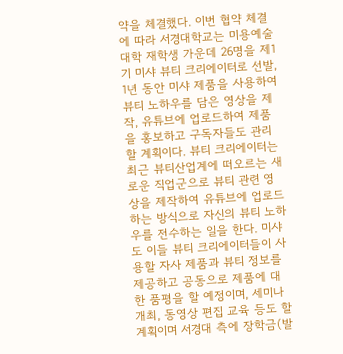약을 체결했다. 이번 협약 체결에 따라 서경대학교는 미용예술대학 재학생 가운데 26명을 제1기 미샤 뷰티 크리에이터로 선발, 1년 동안 미샤 제품을 사용하여 뷰티 노하우를 담은 영상을 제작, 유튜브에 업로드하여 제품을 홍보하고 구독자들도 관리할 계획이다. 뷰티 크리에이터는 최근 뷰티산업계에 떠오르는 새로운 직업군으로 뷰티 관련 영상을 제작하여 유튜브에 업로드하는 방식으로 자신의 뷰티 노하우를 전수하는 일을 한다. 미샤도 이들 뷰티 크리에이터들이 사용할 자사 제품과 뷰티 정보를 제공하고 공동으로 제품에 대한 품평을 할 예정이며, 세미나 개최, 동영상 편집 교육 등도 할 계획이며 서경대 측에 장학금(발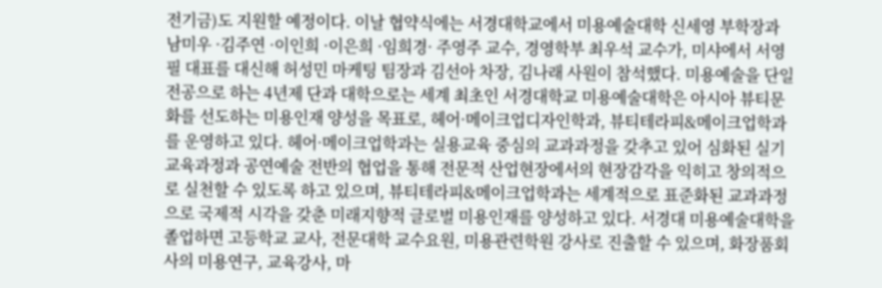전기금)도 지원할 예정이다. 이날 협약식에는 서경대학교에서 미용예술대학 신세영 부학장과 남미우 ·김주연 ·이인희 ·이은희 ·임희경· 주영주 교수, 경영학부 최우석 교수가, 미샤에서 서영필 대표를 대신해 허성민 마케팅 팀장과 김선아 차장, 김나래 사원이 참석했다. 미용예술을 단일 전공으로 하는 4년제 단과 대학으로는 세계 최초인 서경대학교 미용예술대학은 아시아 뷰티문화를 선도하는 미용인재 양성을 목표로, 헤어·메이크업디자인학과, 뷰티테라피&메이크업학과를 운영하고 있다. 헤어·메이크업학과는 실용교육 중심의 교과과정을 갖추고 있어 심화된 실기 교육과정과 공연예술 전반의 협업을 통해 전문적 산업현장에서의 현장감각을 익히고 창의적으로 실천할 수 있도록 하고 있으며, 뷰티테라피&메이크업학과는 세계적으로 표준화된 교과과정으로 국제적 시각을 갖춘 미래지향적 글로벌 미용인재를 양성하고 있다. 서경대 미용예술대학을 졸업하면 고등학교 교사, 전문대학 교수요원, 미용관련학원 강사로 진출할 수 있으며, 화장품회사의 미용연구, 교육강사, 마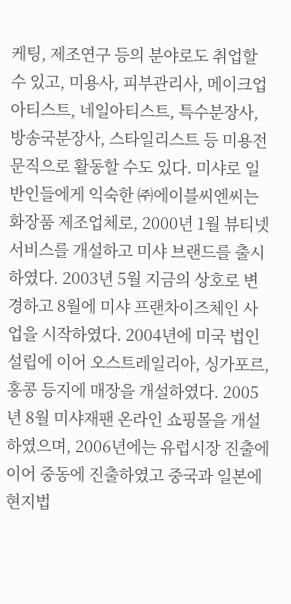케팅, 제조연구 등의 분야로도 취업할 수 있고, 미용사, 피부관리사, 메이크업아티스트, 네일아티스트, 특수분장사, 방송국분장사, 스타일리스트 등 미용전문직으로 활동할 수도 있다. 미샤로 일반인들에게 익숙한 ㈜에이블씨엔씨는 화장품 제조업체로, 2000년 1월 뷰티넷 서비스를 개설하고 미샤 브랜드를 출시하였다. 2003년 5월 지금의 상호로 변경하고 8월에 미샤 프랜차이즈체인 사업을 시작하였다. 2004년에 미국 법인 설립에 이어 오스트레일리아, 싱가포르, 홍콩 등지에 매장을 개설하였다. 2005년 8월 미샤재팬 온라인 쇼핑몰을 개설하였으며, 2006년에는 유럽시장 진출에 이어 중동에 진출하였고 중국과 일본에 현지법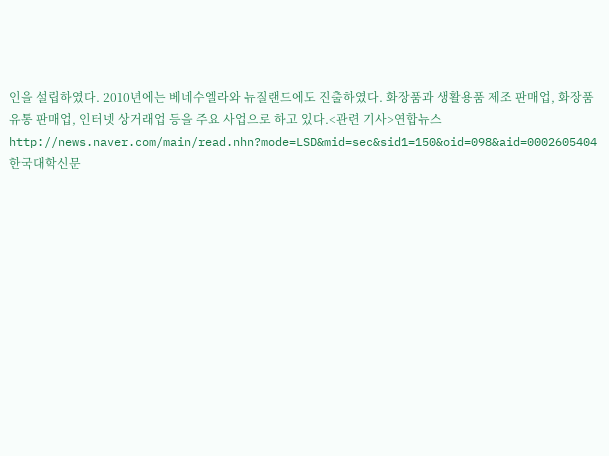인을 설립하였다. 2010년에는 베네수엘라와 뉴질랜드에도 진출하였다. 화장품과 생활용품 제조 판매업, 화장품 유통 판매업, 인터넷 상거래업 등을 주요 사업으로 하고 있다.<관련 기사>연합뉴스http://news.naver.com/main/read.nhn?mode=LSD&mid=sec&sid1=150&oid=098&aid=0002605404한국대학신문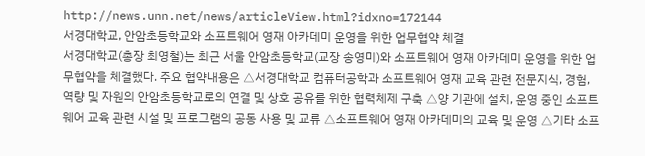http://news.unn.net/news/articleView.html?idxno=172144
서경대학교, 안암초등학교와 소프트웨어 영재 아카데미 운영을 위한 업무협약 체결
서경대학교(총장 최영철)는 최근 서울 안암초등학교(교장 송영미)와 소프트웨어 영재 아카데미 운영을 위한 업무협약을 체결했다. 주요 협약내용은 △서경대학교 컴퓨터공학과 소프트웨어 영재 교육 관련 전문지식, 경험, 역량 및 자원의 안암초등학교로의 연결 및 상호 공유를 위한 협력체제 구축 △양 기관에 설치, 운영 중인 소프트웨어 교육 관련 시설 및 프로그램의 공동 사용 및 교류 △소프트웨어 영재 아카데미의 교육 및 운영 △기타 소프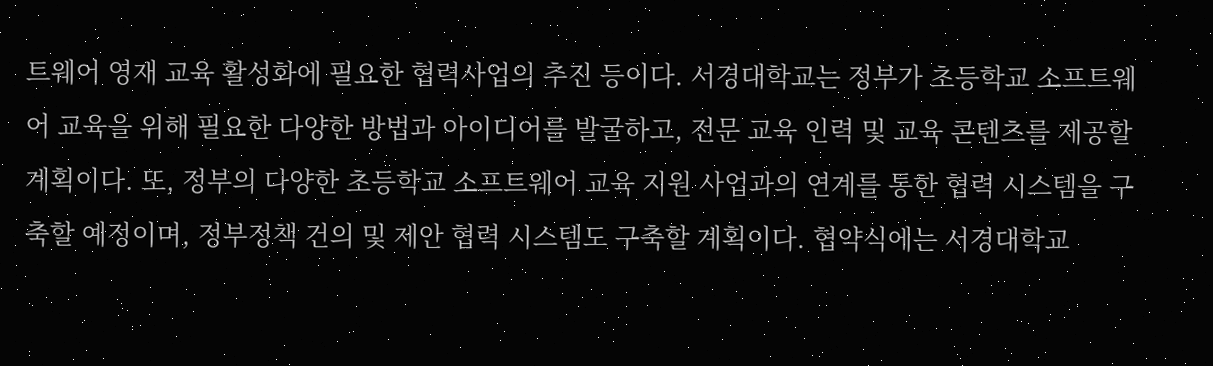트웨어 영재 교육 활성화에 필요한 협력사업의 추진 등이다. 서경대학교는 정부가 초등학교 소프트웨어 교육을 위해 필요한 다양한 방법과 아이디어를 발굴하고, 전문 교육 인력 및 교육 콘텐츠를 제공할 계획이다. 또, 정부의 다양한 초등학교 소프트웨어 교육 지원 사업과의 연계를 통한 협력 시스템을 구축할 예정이며, 정부정책 건의 및 제안 협력 시스템도 구축할 계획이다. 협약식에는 서경대학교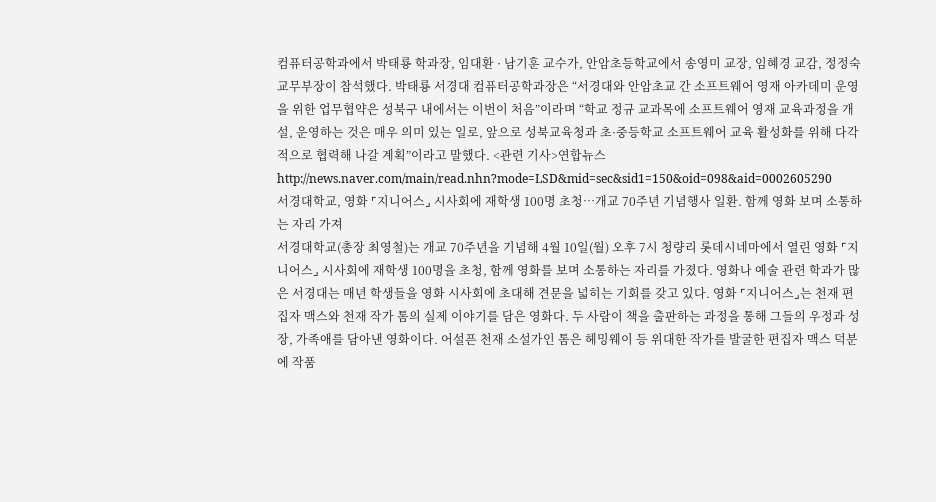컴퓨터공학과에서 박태룡 학과장, 임대환 · 남기훈 교수가, 안암초등학교에서 송영미 교장, 임혜경 교감, 정정숙 교무부장이 참석했다. 박태룡 서경대 컴퓨터공학과장은 “서경대와 안암초교 간 소프트웨어 영재 아카데미 운영을 위한 업무협약은 성북구 내에서는 이번이 처음”이라며 “학교 정규 교과목에 소프트웨어 영재 교육과정을 개설, 운영하는 것은 매우 의미 있는 일로, 앞으로 성북교육청과 초·중등학교 소프트웨어 교육 활성화를 위해 다각적으로 협력해 나갈 계획”이라고 말했다. <관련 기사>연합뉴스http://news.naver.com/main/read.nhn?mode=LSD&mid=sec&sid1=150&oid=098&aid=0002605290
서경대학교, 영화 ⌜지니어스⌟ 시사회에 재학생 100명 초청…개교 70주년 기념행사 일환. 함께 영화 보며 소통하는 자리 가져
서경대학교(총장 최영철)는 개교 70주년을 기념해 4월 10일(월) 오후 7시 청량리 롯데시네마에서 열린 영화 ⌜지니어스⌟ 시사회에 재학생 100명을 초청, 함께 영화를 보며 소통하는 자리를 가졌다. 영화나 예술 관련 학과가 많은 서경대는 매년 학생들을 영화 시사회에 초대해 견문을 넓히는 기회를 갖고 있다. 영화 ⌜지니어스⌟는 천재 편집자 맥스와 천재 작가 톰의 실제 이야기를 담은 영화다. 두 사람이 책을 출판하는 과정을 통해 그들의 우정과 성장, 가족애를 담아낸 영화이다. 어설픈 천재 소설가인 톰은 헤밍웨이 등 위대한 작가를 발굴한 편집자 맥스 덕분에 작품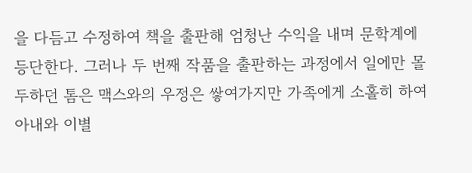을 다듬고 수정하여 책을 출판해 엄청난 수익을 내며 문학계에 등단한다. 그러나 두 번째 작품을 출판하는 과정에서 일에만 몰두하던 톰은 맥스와의 우정은 쌓여가지만 가족에게 소홀히 하여 아내와 이별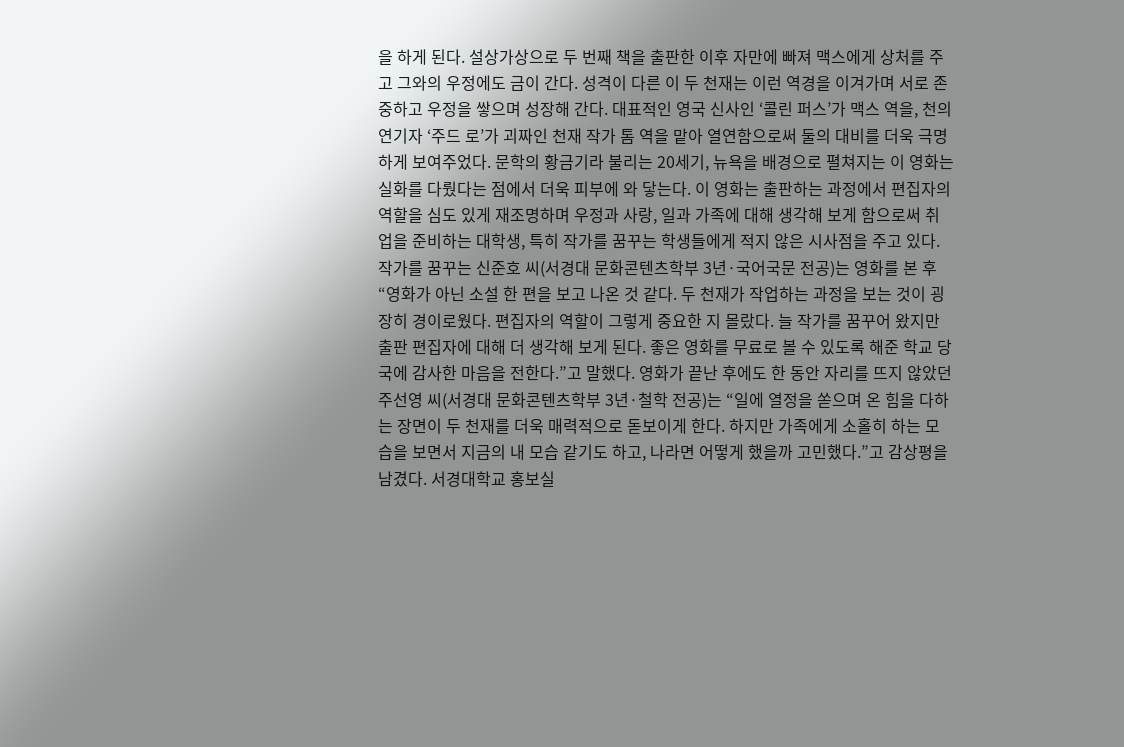을 하게 된다. 설상가상으로 두 번째 책을 출판한 이후 자만에 빠져 맥스에게 상처를 주고 그와의 우정에도 금이 간다. 성격이 다른 이 두 천재는 이런 역경을 이겨가며 서로 존중하고 우정을 쌓으며 성장해 간다. 대표적인 영국 신사인 ‘콜린 퍼스’가 맥스 역을, 천의 연기자 ‘주드 로’가 괴짜인 천재 작가 톰 역을 맡아 열연함으로써 둘의 대비를 더욱 극명하게 보여주었다. 문학의 황금기라 불리는 20세기, 뉴욕을 배경으로 펼쳐지는 이 영화는 실화를 다뤘다는 점에서 더욱 피부에 와 닿는다. 이 영화는 출판하는 과정에서 편집자의 역할을 심도 있게 재조명하며 우정과 사랑, 일과 가족에 대해 생각해 보게 함으로써 취업을 준비하는 대학생, 특히 작가를 꿈꾸는 학생들에게 적지 않은 시사점을 주고 있다. 작가를 꿈꾸는 신준호 씨(서경대 문화콘텐츠학부 3년·국어국문 전공)는 영화를 본 후 “영화가 아닌 소설 한 편을 보고 나온 것 같다. 두 천재가 작업하는 과정을 보는 것이 굉장히 경이로웠다. 편집자의 역할이 그렇게 중요한 지 몰랐다. 늘 작가를 꿈꾸어 왔지만 출판 편집자에 대해 더 생각해 보게 된다. 좋은 영화를 무료로 볼 수 있도록 해준 학교 당국에 감사한 마음을 전한다.”고 말했다. 영화가 끝난 후에도 한 동안 자리를 뜨지 않았던 주선영 씨(서경대 문화콘텐츠학부 3년·철학 전공)는 “일에 열정을 쏟으며 온 힘을 다하는 장면이 두 천재를 더욱 매력적으로 돋보이게 한다. 하지만 가족에게 소홀히 하는 모습을 보면서 지금의 내 모습 같기도 하고, 나라면 어떻게 했을까 고민했다.”고 감상평을 남겼다. 서경대학교 홍보실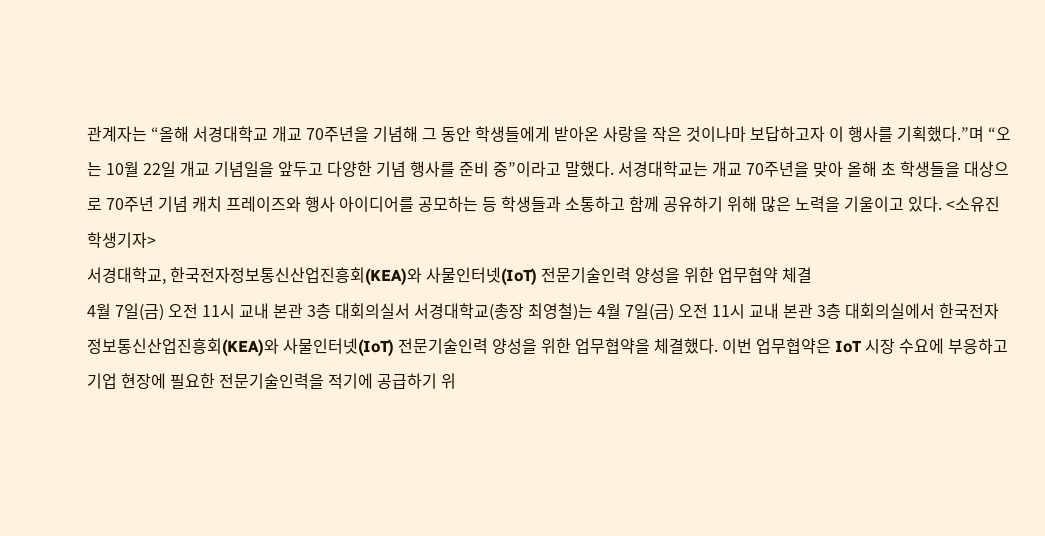관계자는 “올해 서경대학교 개교 70주년을 기념해 그 동안 학생들에게 받아온 사랑을 작은 것이나마 보답하고자 이 행사를 기획했다.”며 “오는 10월 22일 개교 기념일을 앞두고 다양한 기념 행사를 준비 중”이라고 말했다. 서경대학교는 개교 70주년을 맞아 올해 초 학생들을 대상으로 70주년 기념 캐치 프레이즈와 행사 아이디어를 공모하는 등 학생들과 소통하고 함께 공유하기 위해 많은 노력을 기울이고 있다. <소유진 학생기자>
서경대학교, 한국전자정보통신산업진흥회(KEA)와 사물인터넷(IoT) 전문기술인력 양성을 위한 업무협약 체결
4월 7일(금) 오전 11시 교내 본관 3층 대회의실서 서경대학교(총장 최영철)는 4월 7일(금) 오전 11시 교내 본관 3층 대회의실에서 한국전자정보통신산업진흥회(KEA)와 사물인터넷(IoT) 전문기술인력 양성을 위한 업무협약을 체결했다. 이번 업무협약은 IoT 시장 수요에 부응하고 기업 현장에 필요한 전문기술인력을 적기에 공급하기 위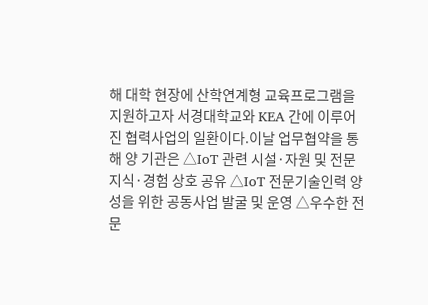해 대학 현장에 산학연계형 교육프로그램을 지원하고자 서경대학교와 KEA 간에 이루어진 협력사업의 일환이다.이날 업무협약을 통해 양 기관은 △IoT 관련 시설·자원 및 전문지식·경험 상호 공유 △IoT 전문기술인력 양성을 위한 공동사업 발굴 및 운영 △우수한 전문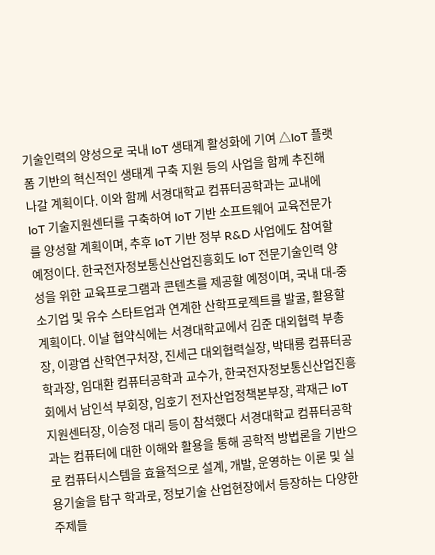기술인력의 양성으로 국내 IoT 생태계 활성화에 기여 △IoT 플랫폼 기반의 혁신적인 생태계 구축 지원 등의 사업을 함께 추진해 나갈 계획이다. 이와 함께 서경대학교 컴퓨터공학과는 교내에 IoT 기술지원센터를 구축하여 IoT 기반 소프트웨어 교육전문가를 양성할 계획이며, 추후 IoT 기반 정부 R&D 사업에도 참여할 예정이다. 한국전자정보통신산업진흥회도 IoT 전문기술인력 양성을 위한 교육프로그램과 콘텐츠를 제공할 예정이며, 국내 대-중소기업 및 유수 스타트업과 연계한 산학프로젝트를 발굴, 활용할 계획이다. 이날 협약식에는 서경대학교에서 김준 대외협력 부총장, 이광엽 산학연구처장, 진세근 대외협력실장, 박태룡 컴퓨터공학과장, 임대환 컴퓨터공학과 교수가, 한국전자정보통신산업진흥회에서 남인석 부회장, 임호기 전자산업정책본부장, 곽재근 IoT지원센터장, 이승정 대리 등이 참석했다 서경대학교 컴퓨터공학과는 컴퓨터에 대한 이해와 활용을 통해 공학적 방법론을 기반으로 컴퓨터시스템을 효율적으로 설계, 개발, 운영하는 이론 및 실용기술을 탐구 학과로, 정보기술 산업현장에서 등장하는 다양한 주제들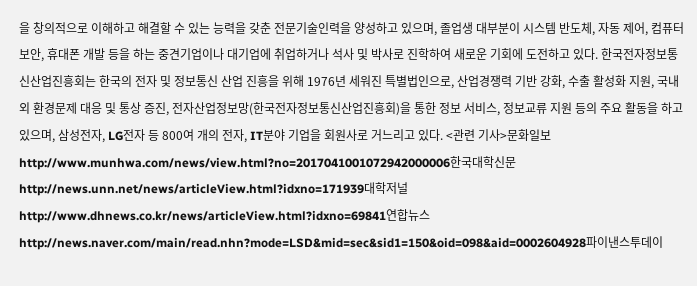을 창의적으로 이해하고 해결할 수 있는 능력을 갖춘 전문기술인력을 양성하고 있으며, 졸업생 대부분이 시스템 반도체, 자동 제어, 컴퓨터 보안, 휴대폰 개발 등을 하는 중견기업이나 대기업에 취업하거나 석사 및 박사로 진학하여 새로운 기회에 도전하고 있다. 한국전자정보통신산업진흥회는 한국의 전자 및 정보통신 산업 진흥을 위해 1976년 세워진 특별법인으로, 산업경쟁력 기반 강화, 수출 활성화 지원, 국내외 환경문제 대응 및 통상 증진, 전자산업정보망(한국전자정보통신산업진흥회)을 통한 정보 서비스, 정보교류 지원 등의 주요 활동을 하고 있으며, 삼성전자, LG전자 등 800여 개의 전자, IT분야 기업을 회원사로 거느리고 있다. <관련 기사>문화일보 http://www.munhwa.com/news/view.html?no=2017041001072942000006한국대학신문 http://news.unn.net/news/articleView.html?idxno=171939대학저널 http://www.dhnews.co.kr/news/articleView.html?idxno=69841연합뉴스http://news.naver.com/main/read.nhn?mode=LSD&mid=sec&sid1=150&oid=098&aid=0002604928파이낸스투데이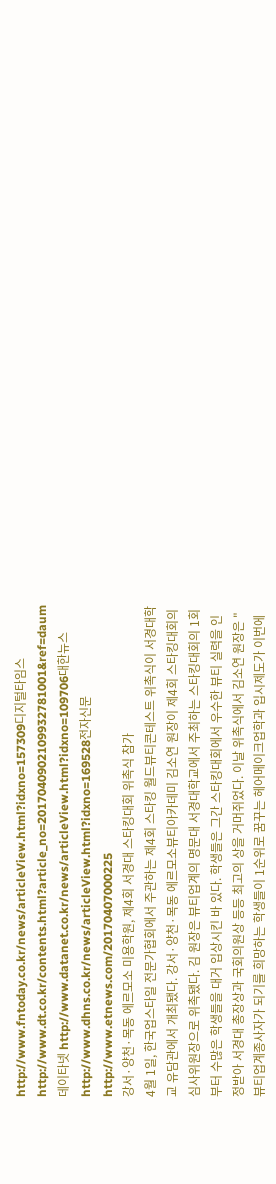http://www.fntoday.co.kr/news/articleView.html?idxno=157309디지털타임스http://www.dt.co.kr/contents.html?article_no=2017040902109932781001&ref=daum데이타넷 http://www.datanet.co.kr/news/articleView.html?idxno=109706대한뉴스 http://www.dhns.co.kr/news/articleView.html?idxno=169528전자신문 http://www.etnews.com/20170407000225
강서·양천·목동 에르모소 미용학원, 제4회 서경대 스타킹대회 위촉식 참가
4월 1일, 한국업스타일 전문가협회에서 주관하는 제4회 스타킹 월드뷰티콘테스트 위촉식이 서경대학교 유담관에서 개최됐다. 강서·양천·목동 에르모소뷰티아카데미 김소연 원장이 제4회 스타킹대회의 심사위원장으로 위촉됐다. 김 원장은 뷰티업계의 명문대 서경대학교에서 주최하는 스타킹대회의 1회부터 수많은 학생들을 대거 입상시킨 바 있다. 학생들은 그간 스타킹대회에서 우수한 뷰티 실력을 인정받아 서경대 총장상과 국회의원상 등등 최고의 상을 거머쥐었다. 이날 위촉식에서 김소연 원장은 "뷰티업계종사자가 되기를 희망하는 학생들이 1순위로 꿈꾸는 헤어메이크업학과 입시제도가 이번에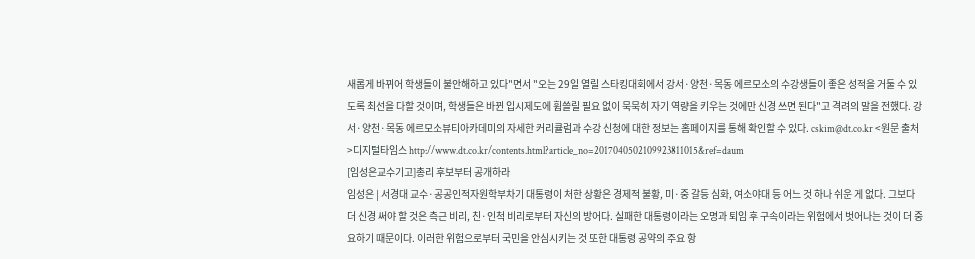새롭게 바뀌어 학생들이 불안해하고 있다"면서 "오는 29일 열릴 스타킹대회에서 강서·양천·목동 에르모소의 수강생들이 좋은 성적을 거둘 수 있도록 최선을 다할 것이며, 학생들은 바뀐 입시제도에 휩쓸릴 필요 없이 묵묵히 자기 역량을 키우는 것에만 신경 쓰면 된다"고 격려의 말을 전했다. 강서·양천·목동 에르모소뷰티아카데미의 자세한 커리큘럼과 수강 신청에 대한 정보는 홈페이지를 통해 확인할 수 있다. cskim@dt.co.kr <원문 출처>디지털타임스 http://www.dt.co.kr/contents.html?article_no=2017040502109923811015&ref=daum
[임성은교수기고]총리 후보부터 공개하라
임성은 | 서경대 교수·공공인적자원학부차기 대통령이 처한 상황은 경제적 불황, 미·중 갈등 심화, 여소야대 등 어느 것 하나 쉬운 게 없다. 그보다 더 신경 써야 할 것은 측근 비리, 친·인척 비리로부터 자신의 방어다. 실패한 대통령이라는 오명과 퇴임 후 구속이라는 위험에서 벗어나는 것이 더 중요하기 때문이다. 이러한 위험으로부터 국민을 안심시키는 것 또한 대통령 공약의 주요 항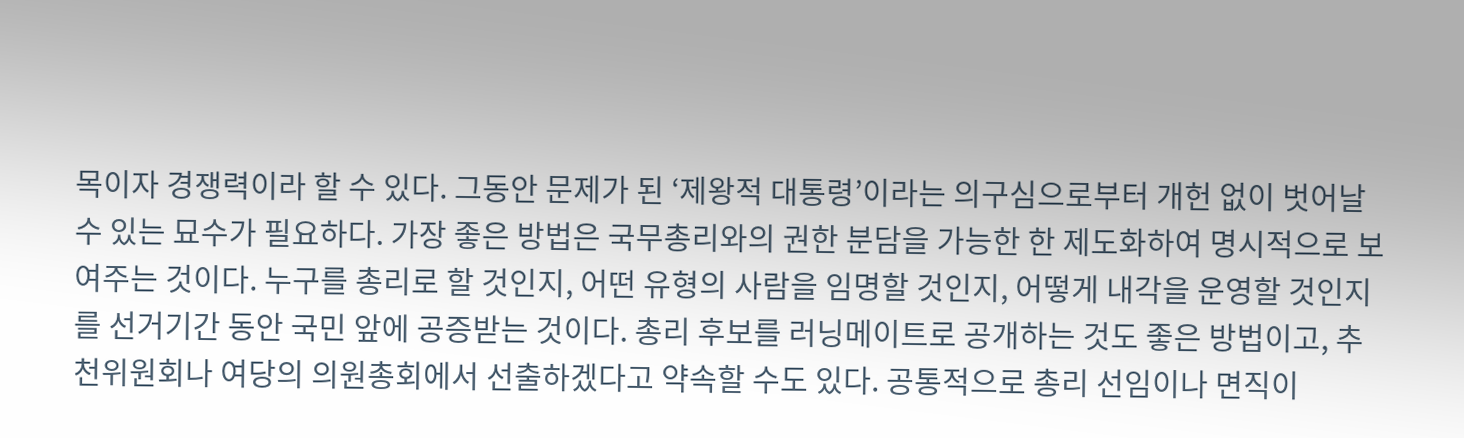목이자 경쟁력이라 할 수 있다. 그동안 문제가 된 ‘제왕적 대통령’이라는 의구심으로부터 개헌 없이 벗어날 수 있는 묘수가 필요하다. 가장 좋은 방법은 국무총리와의 권한 분담을 가능한 한 제도화하여 명시적으로 보여주는 것이다. 누구를 총리로 할 것인지, 어떤 유형의 사람을 임명할 것인지, 어떻게 내각을 운영할 것인지를 선거기간 동안 국민 앞에 공증받는 것이다. 총리 후보를 러닝메이트로 공개하는 것도 좋은 방법이고, 추천위원회나 여당의 의원총회에서 선출하겠다고 약속할 수도 있다. 공통적으로 총리 선임이나 면직이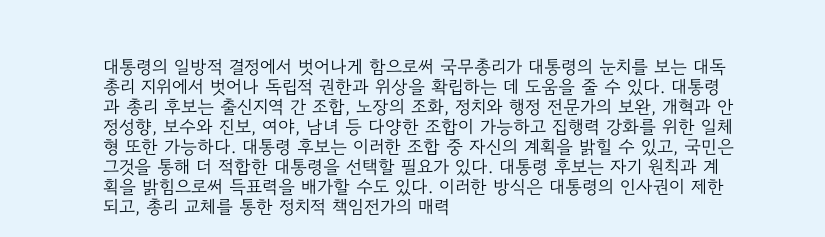대통령의 일방적 결정에서 벗어나게 함으로써 국무총리가 대통령의 눈치를 보는 대독 총리 지위에서 벗어나 독립적 권한과 위상을 확립하는 데 도움을 줄 수 있다. 대통령과 총리 후보는 출신지역 간 조합, 노장의 조화, 정치와 행정 전문가의 보완, 개혁과 안정성향, 보수와 진보, 여야, 남녀 등 다양한 조합이 가능하고 집행력 강화를 위한 일체형 또한 가능하다. 대통령 후보는 이러한 조합 중 자신의 계획을 밝힐 수 있고, 국민은 그것을 통해 더 적합한 대통령을 선택할 필요가 있다. 대통령 후보는 자기 원칙과 계획을 밝힘으로써 득표력을 배가할 수도 있다. 이러한 방식은 대통령의 인사권이 제한되고, 총리 교체를 통한 정치적 책임전가의 매력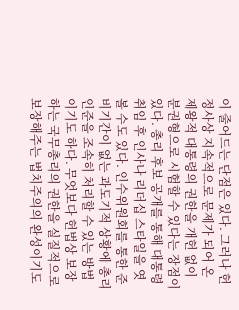이 줄어드는 단점은 있다. 그러나 헌정사상 지속적으로 문제가 되어 온 제왕적 대통령의 권한을 개헌 없이 분권형으로 시험할 수 있다는 장점이 있다. 총리 후보 공개를 통해 대통령 취임 후 인사나 리더십 스타일을 엿볼 수도 있다. 인수위원회를 통한 준비기간이 없는 과도기적 상황에 총리 인준을 조속히 처리할 수 있는 방법이기도 하다. 무엇보다 헌법상 보장하는 국무총리의 권한을 실질적으로 보장해주는 법치주의의 완성이기도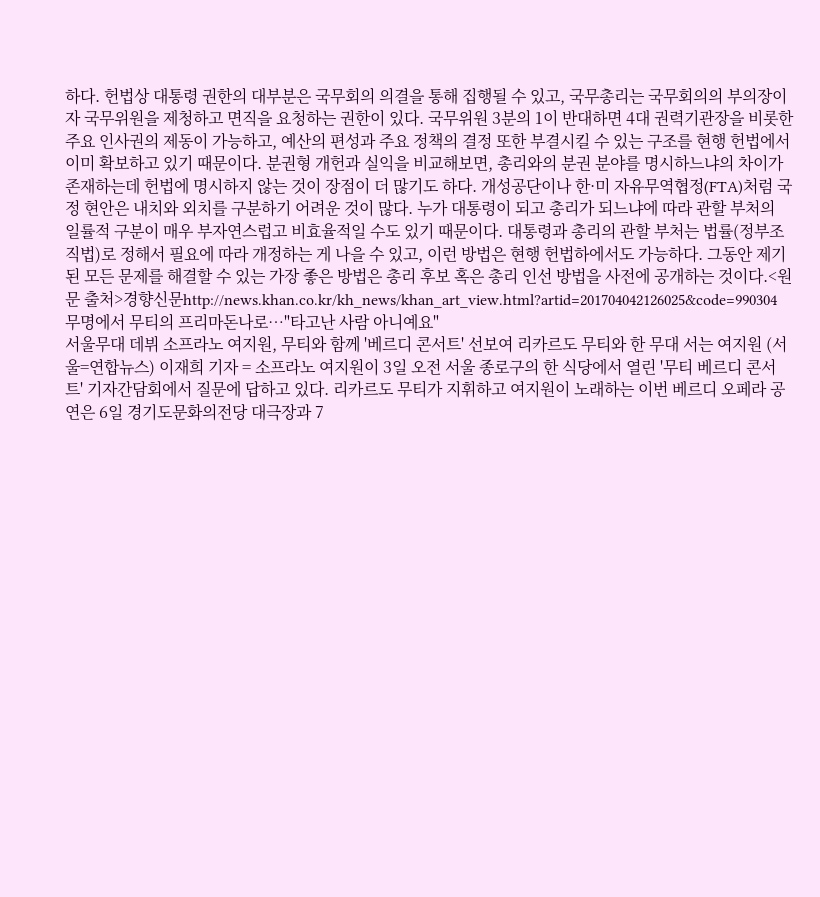하다. 헌법상 대통령 권한의 대부분은 국무회의 의결을 통해 집행될 수 있고, 국무총리는 국무회의의 부의장이자 국무위원을 제청하고 면직을 요청하는 권한이 있다. 국무위원 3분의 1이 반대하면 4대 권력기관장을 비롯한 주요 인사권의 제동이 가능하고, 예산의 편성과 주요 정책의 결정 또한 부결시킬 수 있는 구조를 현행 헌법에서 이미 확보하고 있기 때문이다. 분권형 개헌과 실익을 비교해보면, 총리와의 분권 분야를 명시하느냐의 차이가 존재하는데 헌법에 명시하지 않는 것이 장점이 더 많기도 하다. 개성공단이나 한·미 자유무역협정(FTA)처럼 국정 현안은 내치와 외치를 구분하기 어려운 것이 많다. 누가 대통령이 되고 총리가 되느냐에 따라 관할 부처의 일률적 구분이 매우 부자연스럽고 비효율적일 수도 있기 때문이다. 대통령과 총리의 관할 부처는 법률(정부조직법)로 정해서 필요에 따라 개정하는 게 나을 수 있고, 이런 방법은 현행 헌법하에서도 가능하다. 그동안 제기된 모든 문제를 해결할 수 있는 가장 좋은 방법은 총리 후보 혹은 총리 인선 방법을 사전에 공개하는 것이다.<원문 출처>경향신문http://news.khan.co.kr/kh_news/khan_art_view.html?artid=201704042126025&code=990304
무명에서 무티의 프리마돈나로…"타고난 사람 아니예요"
서울무대 데뷔 소프라노 여지원, 무티와 함께 '베르디 콘서트' 선보여 리카르도 무티와 한 무대 서는 여지원 (서울=연합뉴스) 이재희 기자 = 소프라노 여지원이 3일 오전 서울 종로구의 한 식당에서 열린 '무티 베르디 콘서트' 기자간담회에서 질문에 답하고 있다. 리카르도 무티가 지휘하고 여지원이 노래하는 이번 베르디 오페라 공연은 6일 경기도문화의전당 대극장과 7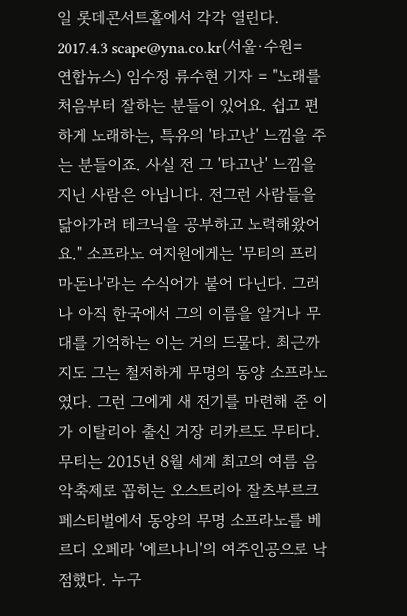일 롯데콘서트홀에서 각각 열린다. 2017.4.3 scape@yna.co.kr(서울·수원=연합뉴스) 임수정 류수현 기자 = "노래를 처음부터 잘하는 분들이 있어요. 쉽고 편하게 노래하는, 특유의 '타고난' 느낌을 주는 분들이죠. 사실 전 그 '타고난' 느낌을 지닌 사람은 아닙니다. 전그런 사람들을 닮아가려 테크닉을 공부하고 노력해왔어요." 소프라노 여지원에게는 '무티의 프리마돈나'라는 수식어가 붙어 다닌다. 그러나 아직 한국에서 그의 이름을 알거나 무대를 기억하는 이는 거의 드물다. 최근까지도 그는 철저하게 무명의 동양 소프라노였다. 그런 그에게 새 전기를 마련해 준 이가 이탈리아 출신 거장 리카르도 무티다. 무티는 2015년 8월 세계 최고의 여름 음악축제로 꼽히는 오스트리아 잘츠부르크 페스티벌에서 동양의 무명 소프라노를 베르디 오페라 '에르나니'의 여주인공으로 낙점했다. 누구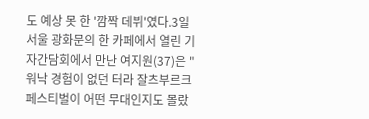도 예상 못 한 '깜짝 데뷔'였다.3일 서울 광화문의 한 카페에서 열린 기자간담회에서 만난 여지원(37)은 "워낙 경험이 없던 터라 잘츠부르크 페스티벌이 어떤 무대인지도 몰랐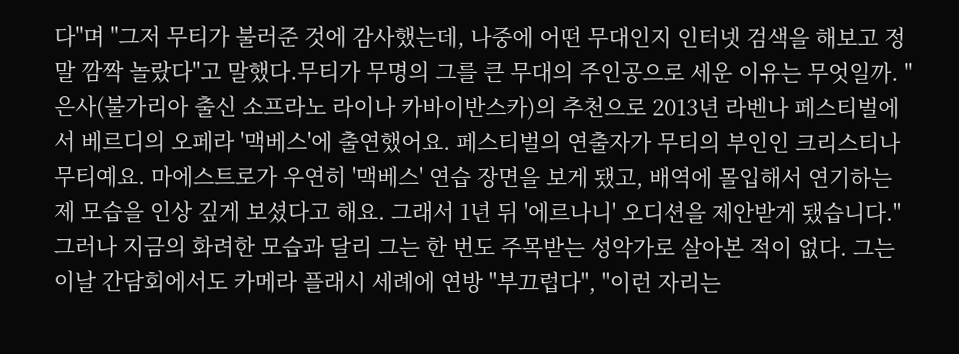다"며 "그저 무티가 불러준 것에 감사했는데, 나중에 어떤 무대인지 인터넷 검색을 해보고 정말 깜짝 놀랐다"고 말했다.무티가 무명의 그를 큰 무대의 주인공으로 세운 이유는 무엇일까. "은사(불가리아 출신 소프라노 라이나 카바이반스카)의 추천으로 2013년 라벤나 페스티벌에서 베르디의 오페라 '맥베스'에 출연했어요. 페스티벌의 연출자가 무티의 부인인 크리스티나 무티예요. 마에스트로가 우연히 '맥베스' 연습 장면을 보게 됐고, 배역에 몰입해서 연기하는 제 모습을 인상 깊게 보셨다고 해요. 그래서 1년 뒤 '에르나니' 오디션을 제안받게 됐습니다." 그러나 지금의 화려한 모습과 달리 그는 한 번도 주목받는 성악가로 살아본 적이 없다. 그는 이날 간담회에서도 카메라 플래시 세례에 연방 "부끄럽다", "이런 자리는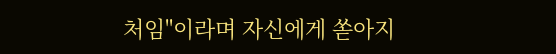처임"이라며 자신에게 쏟아지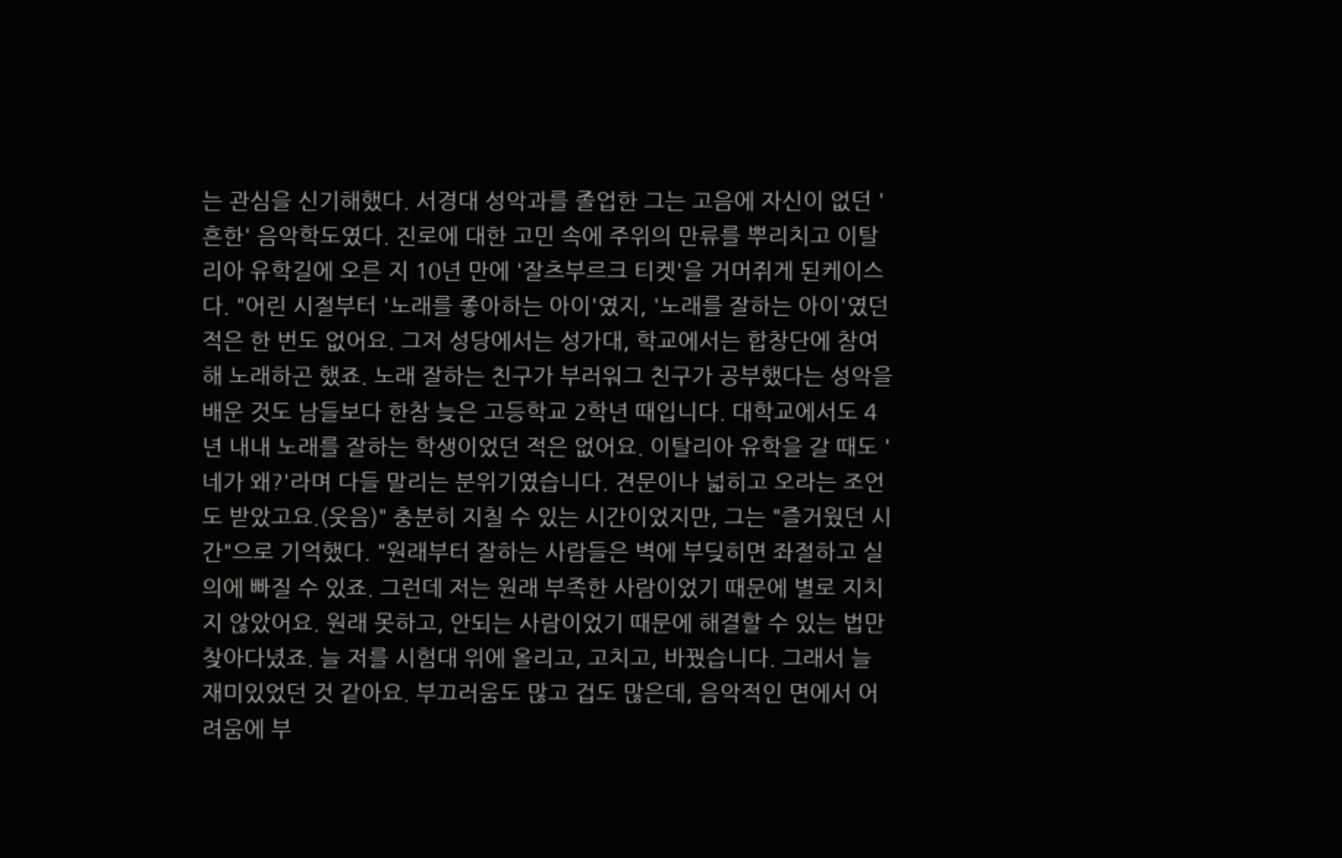는 관심을 신기해했다. 서경대 성악과를 졸업한 그는 고음에 자신이 없던 '흔한' 음악학도였다. 진로에 대한 고민 속에 주위의 만류를 뿌리치고 이탈리아 유학길에 오른 지 10년 만에 '잘츠부르크 티켓'을 거머쥐게 된케이스다. "어린 시절부터 '노래를 좋아하는 아이'였지, '노래를 잘하는 아이'였던 적은 한 번도 없어요. 그저 성당에서는 성가대, 학교에서는 합창단에 참여해 노래하곤 했죠. 노래 잘하는 친구가 부러워그 친구가 공부했다는 성악을 배운 것도 남들보다 한참 늦은 고등학교 2학년 때입니다. 대학교에서도 4년 내내 노래를 잘하는 학생이었던 적은 없어요. 이탈리아 유학을 갈 때도 '네가 왜?'라며 다들 말리는 분위기였습니다. 견문이나 넓히고 오라는 조언도 받았고요.(웃음)" 충분히 지칠 수 있는 시간이었지만, 그는 "즐거웠던 시간"으로 기억했다. "원래부터 잘하는 사람들은 벽에 부딪히면 좌절하고 실의에 빠질 수 있죠. 그런데 저는 원래 부족한 사람이었기 때문에 별로 지치지 않았어요. 원래 못하고, 안되는 사람이었기 때문에 해결할 수 있는 법만 찾아다녔죠. 늘 저를 시험대 위에 올리고, 고치고, 바꿨습니다. 그래서 늘 재미있었던 것 같아요. 부끄러움도 많고 겁도 많은데, 음악적인 면에서 어려움에 부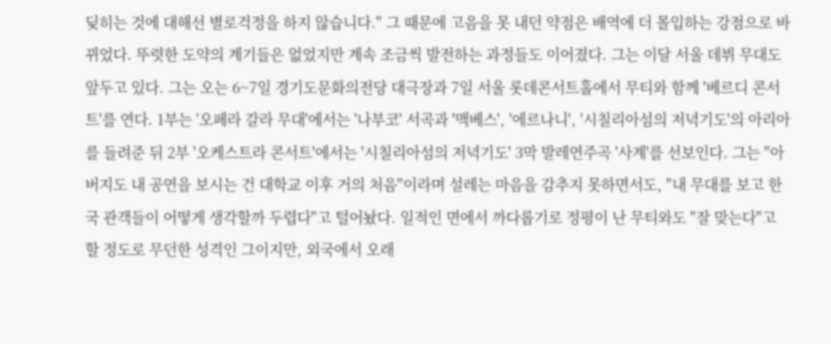딪히는 것에 대해선 별로걱정을 하지 않습니다." 그 때문에 고음을 못 내던 약점은 배역에 더 몰입하는 강점으로 바뀌었다. 뚜렷한 도약의 계기들은 없었지만 계속 조금씩 발전하는 과정들도 이어졌다. 그는 이달 서울 데뷔 무대도 앞두고 있다. 그는 오는 6~7일 경기도문화의전당 대극장과 7일 서울 롯데콘서트홀에서 무티와 함께 '베르디 콘서트'를 연다. 1부는 '오페라 갈라 무대'에서는 '나부코' 서곡과 '맥베스', '에르나니', '시칠리아섬의 저녁기도'의 아리아를 들려준 뒤 2부 '오케스트라 콘서트'에서는 '시칠리아섬의 저녁기도' 3막 발레연주곡 '사계'를 선보인다. 그는 "아버지도 내 공연을 보시는 건 대학교 이후 거의 처음"이라며 설레는 마음을 감추지 못하면서도, "내 무대를 보고 한국 관객들이 어떻게 생각할까 두렵다"고 털어놨다. 일적인 면에서 까다롭기로 정평이 난 무티와도 "잘 맞는다"고 할 정도로 무던한 성격인 그이지만, 외국에서 오래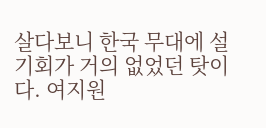살다보니 한국 무대에 설 기회가 거의 없었던 탓이다. 여지원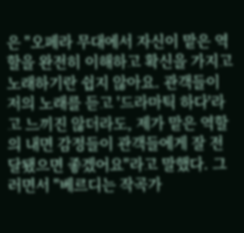은 "오페라 무대에서 자신이 맡은 역할을 완전히 이해하고 확신을 가지고 노래하기란 쉽지 않아요. 관객들이 저의 노래를 듣고 '드라마틱 하다'라고 느끼진 않더라도, 제가 맡은 역할의 내면 감정들이 관객들에게 잘 전달됐으면 좋겠어요"라고 말했다. 그러면서 "베르디는 작곡가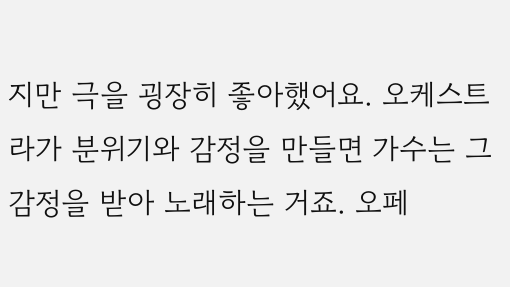지만 극을 굉장히 좋아했어요. 오케스트라가 분위기와 감정을 만들면 가수는 그 감정을 받아 노래하는 거죠. 오페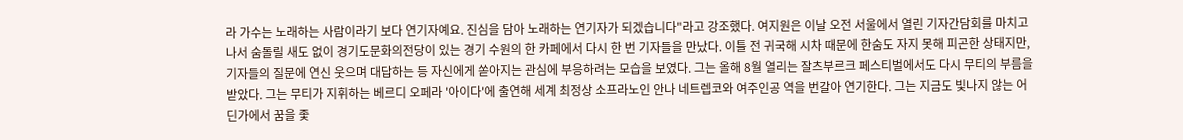라 가수는 노래하는 사람이라기 보다 연기자예요. 진심을 담아 노래하는 연기자가 되겠습니다"라고 강조했다. 여지원은 이날 오전 서울에서 열린 기자간담회를 마치고 나서 숨돌릴 새도 없이 경기도문화의전당이 있는 경기 수원의 한 카페에서 다시 한 번 기자들을 만났다. 이틀 전 귀국해 시차 때문에 한숨도 자지 못해 피곤한 상태지만, 기자들의 질문에 연신 웃으며 대답하는 등 자신에게 쏟아지는 관심에 부응하려는 모습을 보였다. 그는 올해 8월 열리는 잘츠부르크 페스티벌에서도 다시 무티의 부름을 받았다. 그는 무티가 지휘하는 베르디 오페라 '아이다'에 출연해 세계 최정상 소프라노인 안나 네트렙코와 여주인공 역을 번갈아 연기한다. 그는 지금도 빛나지 않는 어딘가에서 꿈을 좇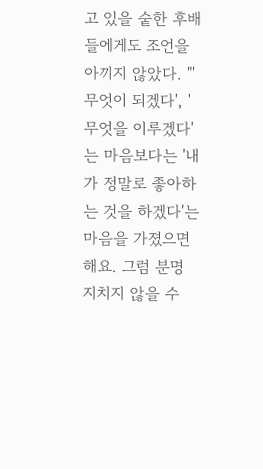고 있을 숱한 후배들에게도 조언을 아끼지 않았다. "'무엇이 되겠다', '무엇을 이루겠다'는 마음보다는 '내가 정말로 좋아하는 것을 하겠다'는 마음을 가졌으면 해요. 그럼 분명 지치지 않을 수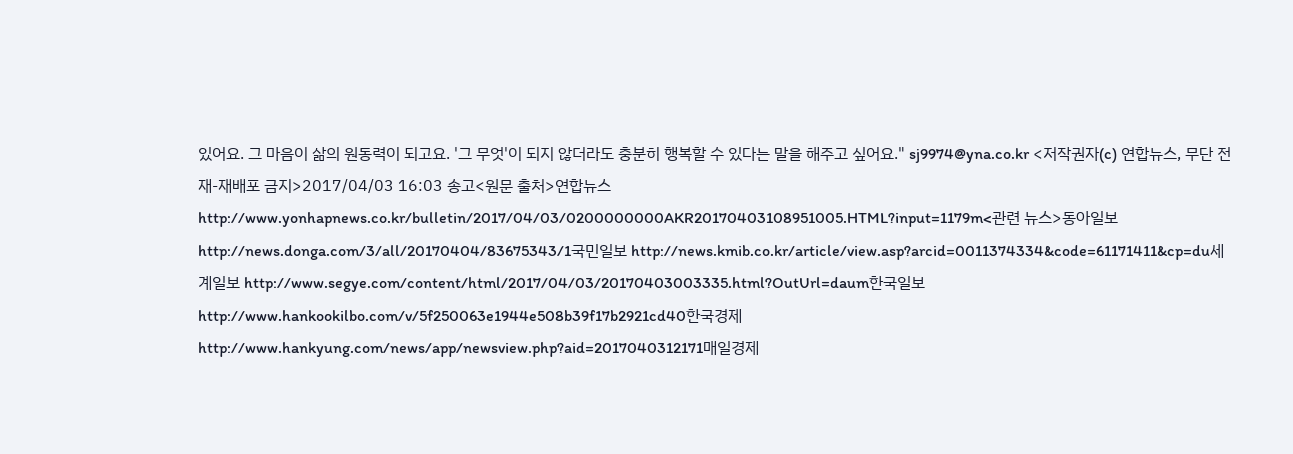있어요. 그 마음이 삶의 원동력이 되고요. '그 무엇'이 되지 않더라도 충분히 행복할 수 있다는 말을 해주고 싶어요." sj9974@yna.co.kr <저작권자(c) 연합뉴스, 무단 전재-재배포 금지>2017/04/03 16:03 송고<원문 출처>연합뉴스 http://www.yonhapnews.co.kr/bulletin/2017/04/03/0200000000AKR20170403108951005.HTML?input=1179m<관련 뉴스>동아일보 http://news.donga.com/3/all/20170404/83675343/1국민일보 http://news.kmib.co.kr/article/view.asp?arcid=0011374334&code=61171411&cp=du세계일보 http://www.segye.com/content/html/2017/04/03/20170403003335.html?OutUrl=daum한국일보 http://www.hankookilbo.com/v/5f250063e1944e508b39f17b2921cd40한국경제 http://www.hankyung.com/news/app/newsview.php?aid=2017040312171매일경제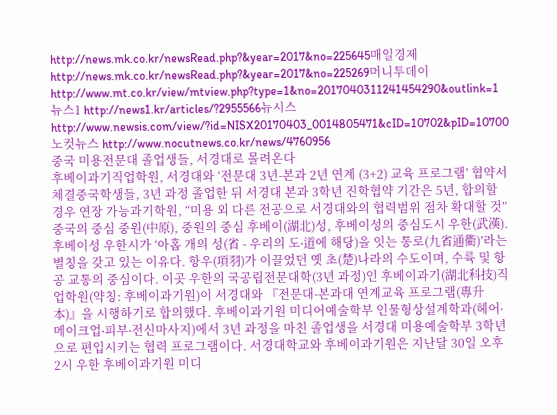http://news.mk.co.kr/newsRead.php?&year=2017&no=225645매일경제 http://news.mk.co.kr/newsRead.php?&year=2017&no=225269머니투데이 http://www.mt.co.kr/view/mtview.php?type=1&no=2017040311241454290&outlink=1뉴스1 http://news1.kr/articles/?2955566뉴시스 http://www.newsis.com/view/?id=NISX20170403_0014805471&cID=10702&pID=10700노컷뉴스 http://www.nocutnews.co.kr/news/4760956
중국 미용전문대 졸업생들, 서경대로 몰려온다
후베이과기직업학원, 서경대와 ‘전문대 3년-본과 2년 연계 (3+2) 교육 프로그램’ 협약서 체결중국학생들, 3년 과정 졸업한 뒤 서경대 본과 3학년 진학협약 기간은 5년, 합의할 경우 연장 가능과기학원, “미용 외 다른 전공으로 서경대와의 협력범위 점차 확대할 것”중국의 중심 중원(中原), 중원의 중심 후베이(湖北)성, 후베이성의 중심도시 우한(武漢). 후베이성 우한시가 ‘아홉 개의 성(省 - 우리의 도∙道에 해당)을 잇는 통로(九省通衢)’라는 별칭을 갖고 있는 이유다. 항우(項羽)가 이끌었던 옛 초(楚)나라의 수도이며, 수륙 및 항공 교통의 중심이다. 이곳 우한의 국공립전문대학(3년 과정)인 후베이과기(湖北科技)직업학원(약칭: 후베이과기원)이 서경대와 『전문대-본과대 연계교육 프로그램(專升本)』을 시행하기로 합의했다. 후베이과기원 미디어예술학부 인물형상설계학과(헤어∙메이크업∙피부∙전신마사지)에서 3년 과정을 마친 졸업생을 서경대 미용예술학부 3학년으로 편입시키는 협력 프로그램이다. 서경대학교와 후베이과기원은 지난달 30일 오후 2시 우한 후베이과기원 미디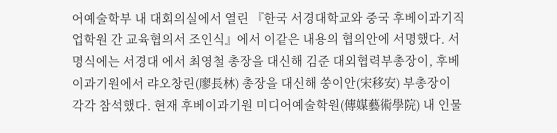어예술학부 내 대회의실에서 열린 『한국 서경대학교와 중국 후베이과기직업학원 간 교육협의서 조인식』에서 이같은 내용의 협의안에 서명했다. 서명식에는 서경대 에서 최영철 총장을 대신해 김준 대외협력부총장이, 후베이과기원에서 랴오창린(廖長林) 총장을 대신해 쑹이안(宋移安) 부총장이 각각 참석했다. 현재 후베이과기원 미디어예술학원(傳媒藝術學院) 내 인물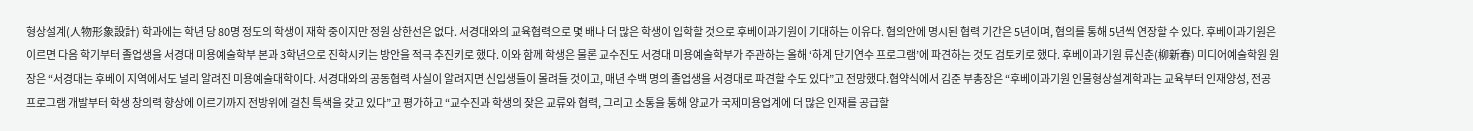형상설계(人物形象設計) 학과에는 학년 당 80명 정도의 학생이 재학 중이지만 정원 상한선은 없다. 서경대와의 교육협력으로 몇 배나 더 많은 학생이 입학할 것으로 후베이과기원이 기대하는 이유다. 협의안에 명시된 협력 기간은 5년이며, 협의를 통해 5년씩 연장할 수 있다. 후베이과기원은 이르면 다음 학기부터 졸업생을 서경대 미용예술학부 본과 3학년으로 진학시키는 방안을 적극 추진키로 했다. 이와 함께 학생은 물론 교수진도 서경대 미용예술학부가 주관하는 올해 ‘하계 단기연수 프로그램’에 파견하는 것도 검토키로 했다. 후베이과기원 류신춘(柳新春) 미디어예술학원 원장은 “서경대는 후베이 지역에서도 널리 알려진 미용예술대학이다. 서경대와의 공동협력 사실이 알려지면 신입생들이 몰려들 것이고, 매년 수백 명의 졸업생을 서경대로 파견할 수도 있다”고 전망했다.협약식에서 김준 부총장은 “후베이과기원 인물형상설계학과는 교육부터 인재양성, 전공프로그램 개발부터 학생 창의력 향상에 이르기까지 전방위에 걸친 특색을 갖고 있다”고 평가하고 “교수진과 학생의 잦은 교류와 협력, 그리고 소통을 통해 양교가 국제미용업계에 더 많은 인재를 공급할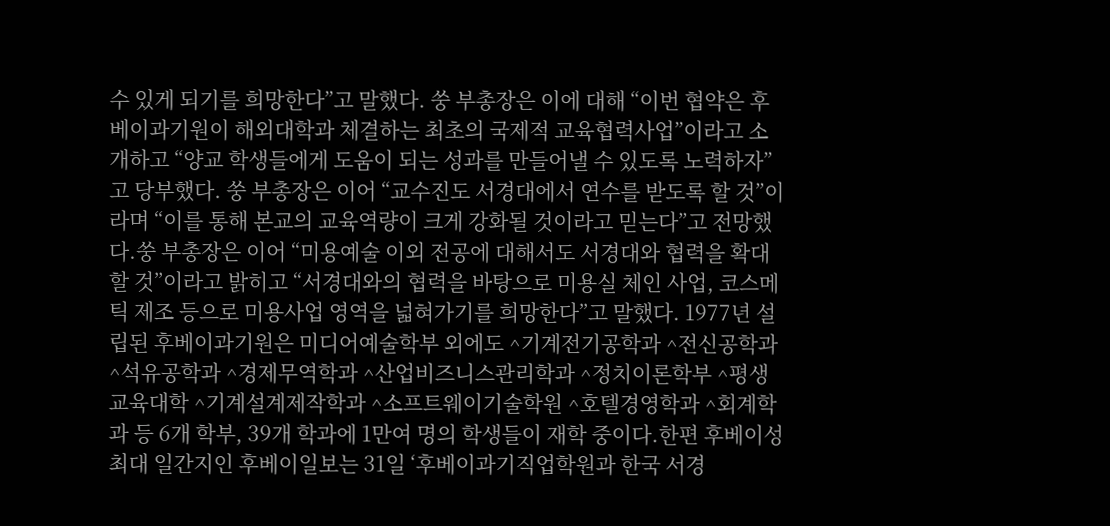수 있게 되기를 희망한다”고 말했다. 쑹 부총장은 이에 대해 “이번 협약은 후베이과기원이 해외대학과 체결하는 최초의 국제적 교육협력사업”이라고 소개하고 “양교 학생들에게 도움이 되는 성과를 만들어낼 수 있도록 노력하자”고 당부했다. 쑹 부총장은 이어 “교수진도 서경대에서 연수를 받도록 할 것”이라며 “이를 통해 본교의 교육역량이 크게 강화될 것이라고 믿는다”고 전망했다.쑹 부총장은 이어 “미용예술 이외 전공에 대해서도 서경대와 협력을 확대할 것”이라고 밝히고 “서경대와의 협력을 바탕으로 미용실 체인 사업, 코스메틱 제조 등으로 미용사업 영역을 넓혀가기를 희망한다”고 말했다. 1977년 설립된 후베이과기원은 미디어예술학부 외에도 ^기계전기공학과 ^전신공학과 ^석유공학과 ^경제무역학과 ^산업비즈니스관리학과 ^정치이론학부 ^평생교육대학 ^기계설계제작학과 ^소프트웨이기술학원 ^호텔경영학과 ^회계학과 등 6개 학부, 39개 학과에 1만여 명의 학생들이 재학 중이다.한편 후베이성 최대 일간지인 후베이일보는 31일 ‘후베이과기직업학원과 한국 서경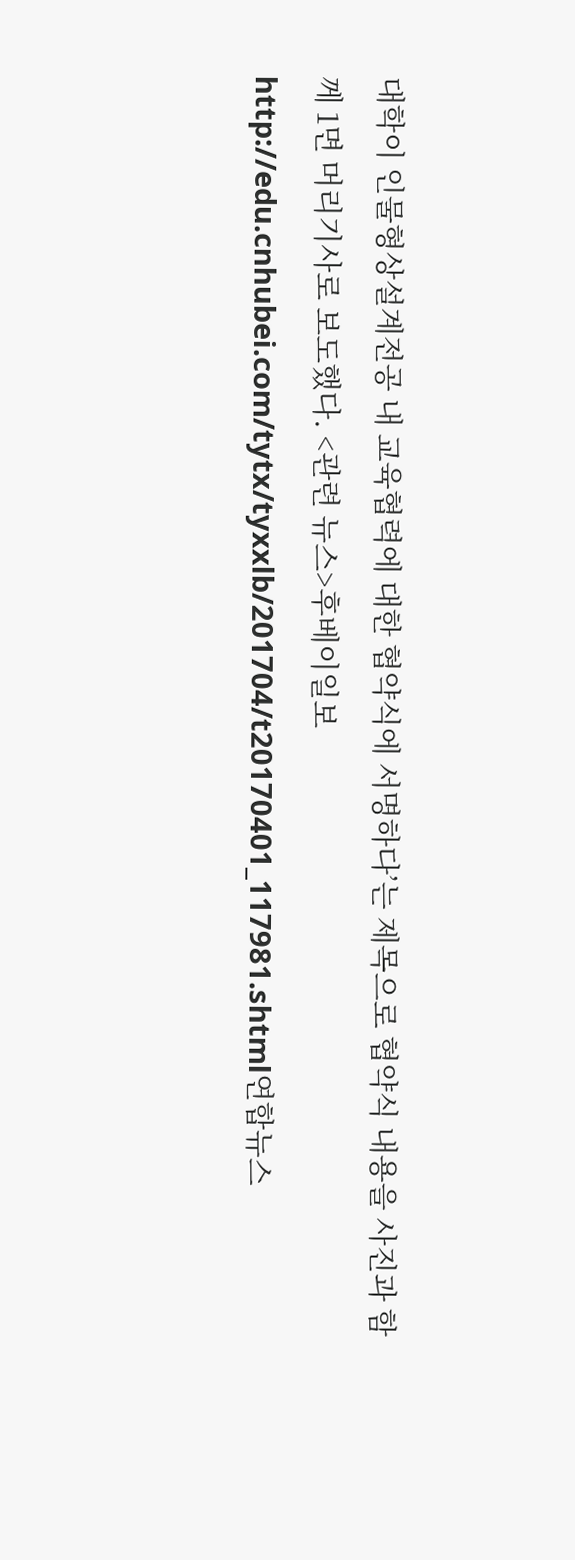대학이 인물형상설계전공 내 교육협력에 대한 협약식에 서명하다’는 제목으로 협약식 내용을 사진과 함께 1면 머리기사로 보도했다. <관련 뉴스>후베이일보 http://edu.cnhubei.com/tytx/tyxxlb/201704/t20170401_117981.shtml연합뉴스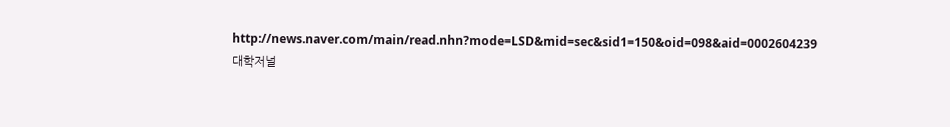http://news.naver.com/main/read.nhn?mode=LSD&mid=sec&sid1=150&oid=098&aid=0002604239대학저널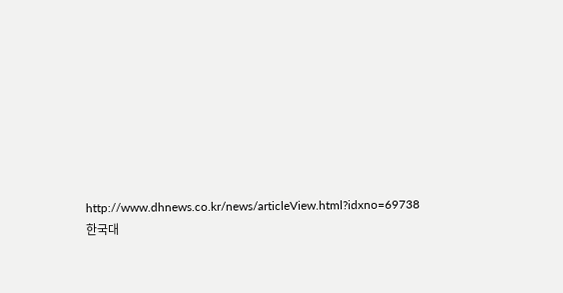http://www.dhnews.co.kr/news/articleView.html?idxno=69738한국대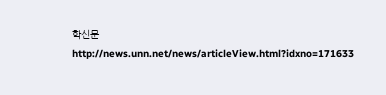학신문 http://news.unn.net/news/articleView.html?idxno=171633